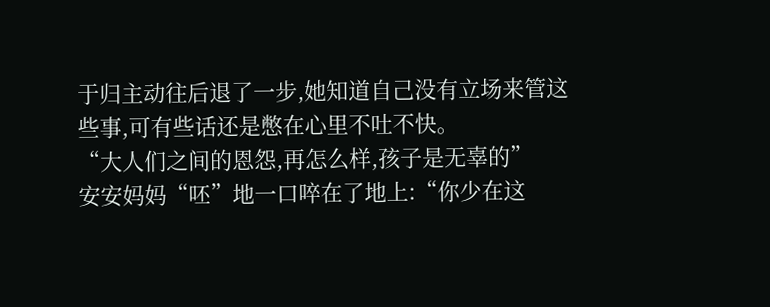于归主动往后退了一步,她知道自己没有立场来管这些事,可有些话还是憋在心里不吐不快。
“大人们之间的恩怨,再怎么样,孩子是无辜的”
安安妈妈“呸”地一口啐在了地上:“你少在这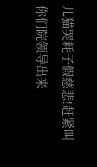儿猫哭耗子假慈悲!赶紧叫你们院领导出来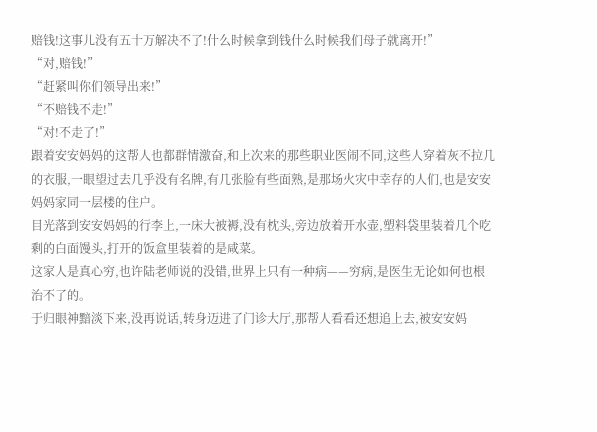赔钱!这事儿没有五十万解决不了!什么时候拿到钱什么时候我们母子就离开!”
“对,赔钱!”
“赶紧叫你们领导出来!”
“不赔钱不走!”
“对!不走了!”
跟着安安妈妈的这帮人也都群情激奋,和上次来的那些职业医闹不同,这些人穿着灰不拉几的衣服,一眼望过去几乎没有名牌,有几张脸有些面熟,是那场火灾中幸存的人们,也是安安妈妈家同一层楼的住户。
目光落到安安妈妈的行李上,一床大被褥,没有枕头,旁边放着开水壶,塑料袋里装着几个吃剩的白面馒头,打开的饭盒里装着的是咸菜。
这家人是真心穷,也许陆老师说的没错,世界上只有一种病——穷病,是医生无论如何也根治不了的。
于归眼神黯淡下来,没再说话,转身迈进了门诊大厅,那帮人看看还想追上去,被安安妈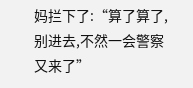妈拦下了:“算了算了,别进去,不然一会警察又来了”